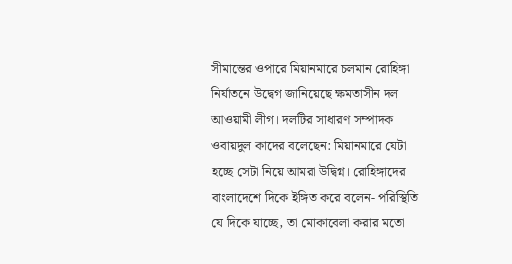সীমান্তের ওপারে মিয়ানমারে চলমান রোহিঙ্গা নির্যাতনে উদ্বেগ জানিয়েছে ক্ষমতাসীন দল আওয়ামী লীগ। দলটির সাধারণ সম্পাদক ওবায়দুল কাদের বলেছেন: মিয়ানমারে যেটা হচ্ছে সেটা নিয়ে আমরা উদ্বিগ্ন। রোহিঙ্গাদের বাংলাদেশে দিকে ইঙ্গিত করে বলেন- পরিস্থিতি যে দিকে যাচ্ছে, তা মোকাবেলা করার মতো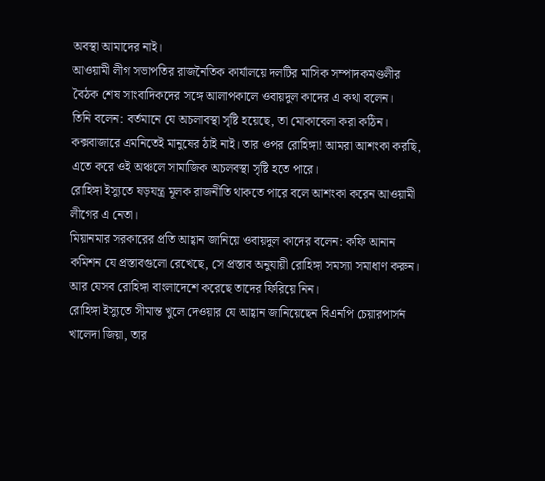অবস্থা আমাদের নাই।
আওয়ামী লীগ সভাপতির রাজনৈতিক কার্যালয়ে দলটির মাসিক সম্পাদকমণ্ডলীর বৈঠক শেষ সাংবাদিকদের সঙ্গে আলাপকালে ওবায়দুল কাদের এ কথা বলেন।
তিনি বলেন: বর্তমানে যে অচলাবস্থা সৃষ্টি হয়েছে, তা মোকাবেলা করা কঠিন। কক্সবাজারে এমনিতেই মানুষের ঠাই নাই। তার ওপর রোহিঙ্গা! আমরা আশংকা করছি, এতে করে ওই অঞ্চলে সামাজিক অচলবস্থা সৃষ্টি হতে পারে।
রোহিঙ্গা ইস্যুতে ষড়যন্ত্র মূলক রাজনীতি থাকতে পারে বলে আশংকা করেন আওয়ামী লীগের এ নেতা।
মিয়ানমার সরকারের প্রতি আহ্বান জানিয়ে ওবায়দুল কাদের বলেন: কফি আনান কমিশন যে প্রস্তাবগুলো রেখেছে, সে প্রস্তাব অনুযায়ী রোহিঙ্গা সমস্যা সমাধাণ করুন। আর যেসব রোহিঙ্গা বাংলাদেশে করেছে তাদের ফিরিয়ে নিন।
রোহিঙ্গা ইস্যুতে সীমান্ত খুলে দেওয়ার যে আহ্বান জানিয়েছেন বিএনপি চেয়ারপার্সন খালেদা জিয়া, তার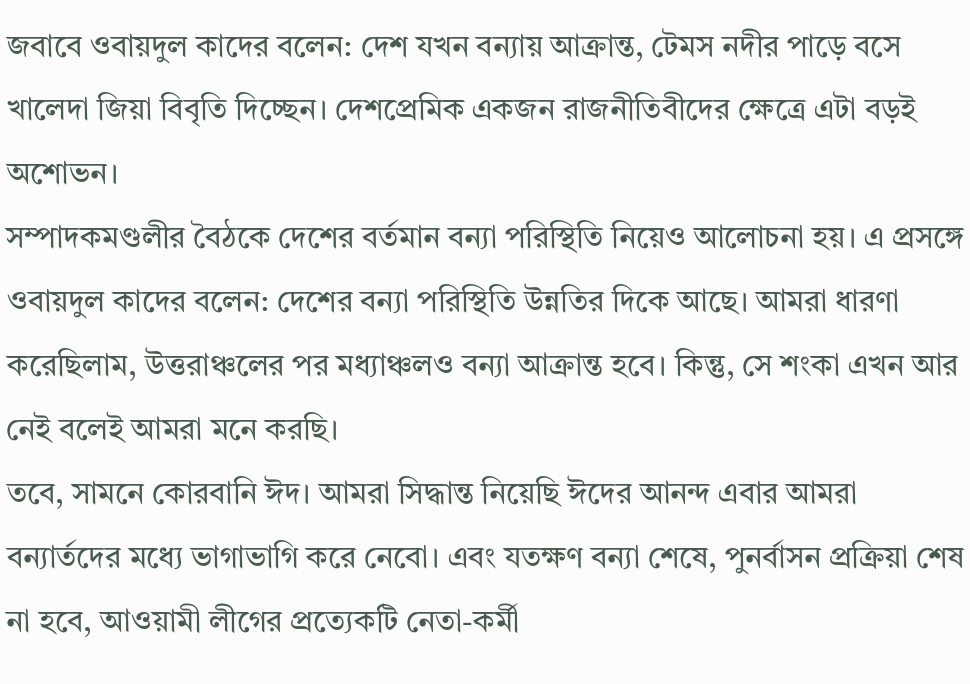জবাবে ওবায়দুল কাদের বলেন: দেশ যখন বন্যায় আক্রান্ত, টেমস নদীর পাড়ে বসে খালেদা জিয়া বিবৃতি দিচ্ছেন। দেশপ্রেমিক একজন রাজনীতিবীদের ক্ষেত্রে এটা বড়ই অশোভন।
সম্পাদকমণ্ডলীর বৈঠকে দেশের বর্তমান বন্যা পরিস্থিতি নিয়েও আলোচনা হয়। এ প্রসঙ্গে ওবায়দুল কাদের বলেন: দেশের বন্যা পরিস্থিতি উন্নতির দিকে আছে। আমরা ধারণা করেছিলাম, উত্তরাঞ্চলের পর মধ্যাঞ্চলও বন্যা আক্রান্ত হবে। কিন্তু, সে শংকা এখন আর নেই বলেই আমরা মনে করছি।
তবে, সামনে কোরবানি ঈদ। আমরা সিদ্ধান্ত নিয়েছি ঈদের আনন্দ এবার আমরা বন্যার্তদের মধ্যে ভাগাভাগি করে নেবো। এবং যতক্ষণ বন্যা শেষে, পুনর্বাসন প্রক্রিয়া শেষ না হবে, আওয়ামী লীগের প্রত্যেকটি নেতা-কর্মী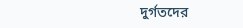দুর্গতদের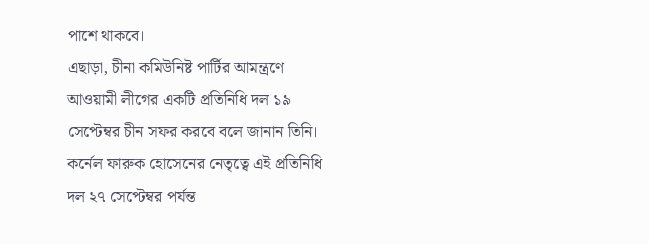পাশে থাকবে।
এছাড়া, চীনা কমিউনিষ্ট পার্টির আমন্ত্রণে আওয়ামী লীগের একটি প্রতিনিধি দল ১৯ সেপ্টেম্বর চীন সফর করবে বলে জানান তিনি। কর্নেল ফারুক হোসেনের নেতৃত্বে এই প্রতিনিধি দল ২৭ সেপ্টেম্বর পর্যন্ত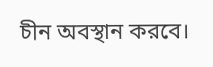চীন অবস্থান করবে।